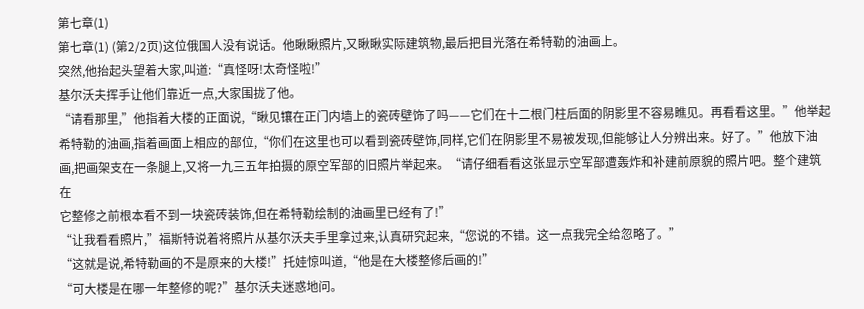第七章(1)
第七章(1) (第2/2页)这位俄国人没有说话。他瞅瞅照片,又瞅瞅实际建筑物,最后把目光落在希特勒的油画上。
突然,他抬起头望着大家,叫道:“真怪呀!太奇怪啦!”
基尔沃夫挥手让他们靠近一点,大家围拢了他。
“请看那里,”他指着大楼的正面说,“瞅见镶在正门内墙上的瓷砖壁饰了吗——它们在十二根门柱后面的阴影里不容易瞧见。再看看这里。”他举起希特勒的油画,指着画面上相应的部位,“你们在这里也可以看到瓷砖壁饰,同样,它们在阴影里不易被发现,但能够让人分辨出来。好了。”他放下油画,把画架支在一条腿上,又将一九三五年拍摄的原空军部的旧照片举起来。“请仔细看看这张显示空军部遭轰炸和补建前原貌的照片吧。整个建筑在
它整修之前根本看不到一块瓷砖装饰,但在希特勒绘制的油画里已经有了!”
“让我看看照片,”福斯特说着将照片从基尔沃夫手里拿过来,认真研究起来,“您说的不错。这一点我完全给忽略了。”
“这就是说,希特勒画的不是原来的大楼!”托娃惊叫道,“他是在大楼整修后画的!”
“可大楼是在哪一年整修的呢?”基尔沃夫迷惑地问。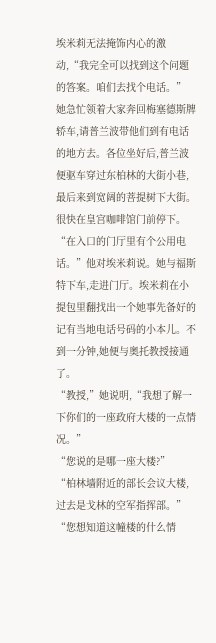埃米莉无法掩饰内心的激动,“我完全可以找到这个问题的答案。咱们去找个电话。”
她急忙领着大家奔回梅塞德斯牌轿车,请普兰波带他们到有电话的地方去。各位坐好后,普兰波便驱车穿过东柏林的大街小巷,最后来到宽阔的菩提树下大街。很快在皇宫咖啡馆门前停下。“在入口的门厅里有个公用电话。”他对埃米莉说。她与福斯特下车,走进门厅。埃米莉在小提包里翻找出一个她事先备好的记有当地电话号码的小本儿。不到一分钟,她便与奥托教授接通了。
“教授,”她说明,“我想了解一下你们的一座政府大楼的一点情况。”
“您说的是哪一座大楼?”
“柏林墙附近的部长会议大楼,过去是戈林的空军指挥部。”
“您想知道这幢楼的什么情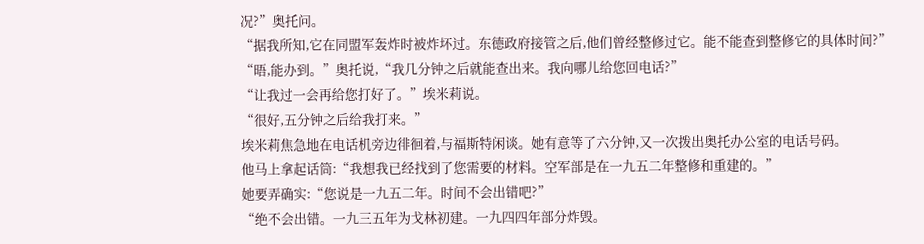况?”奥托问。
“据我所知,它在同盟军轰炸时被炸坏过。东德政府接管之后,他们曾经整修过它。能不能查到整修它的具体时间?”
“晤,能办到。”奥托说,“我几分钟之后就能查出来。我向哪儿给您回电话?”
“让我过一会再给您打好了。”埃米莉说。
“很好,五分钟之后给我打来。”
埃米莉焦急地在电话机旁边徘徊着,与福斯特闲谈。她有意等了六分钟,又一次拨出奥托办公室的电话号码。
他马上拿起话筒:“我想我已经找到了您需要的材料。空军部是在一九五二年整修和重建的。”
她要弄确实:“您说是一九五二年。时间不会出错吧?”
“绝不会出错。一九三五年为戈林初建。一九四四年部分炸毁。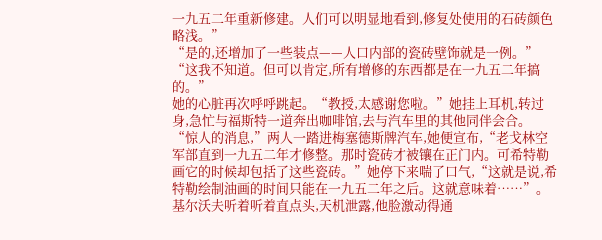一九五二年重新修建。人们可以明显地看到,修复处使用的石砖颜色略浅。”
“是的,还增加了一些装点——人口内部的瓷砖壁饰就是一例。”
“这我不知道。但可以肯定,所有增修的东西都是在一九五二年搞的。”
她的心脏再次呼呼跳起。“教授,太感谢您啦。”她挂上耳机,转过身,急忙与福斯特一道奔出咖啡馆,去与汽车里的其他同伴会合。
“惊人的消息,”两人一踏进梅塞德斯牌汽车,她便宣布,“老戈林空军部直到一九五二年才修整。那时瓷砖才被镶在正门内。可希特勒画它的时候却包括了这些瓷砖。”她停下来喘了口气,“这就是说,希特勒绘制油画的时间只能在一九五二年之后。这就意味着……”。
基尔沃夫听着听着直点头,天机泄露,他脸激动得通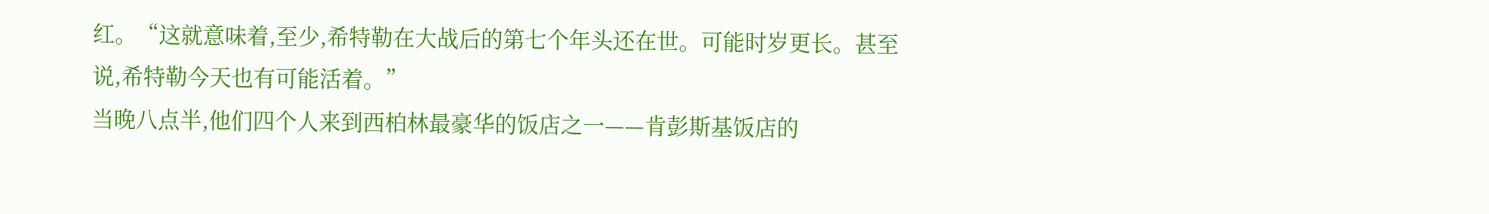红。“这就意味着,至少,希特勒在大战后的第七个年头还在世。可能时岁更长。甚至说,希特勒今天也有可能活着。”
当晚八点半,他们四个人来到西柏林最豪华的饭店之一——肯彭斯基饭店的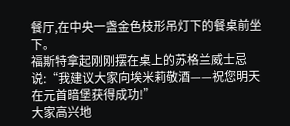餐厅,在中央一盏金色枝形吊灯下的餐桌前坐下。
福斯特拿起刚刚摆在桌上的苏格兰威士忌说:“我建议大家向埃米莉敬酒——祝您明天在元首暗堡获得成功!”
大家高兴地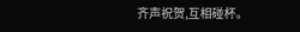齐声祝贺,互相碰杯。